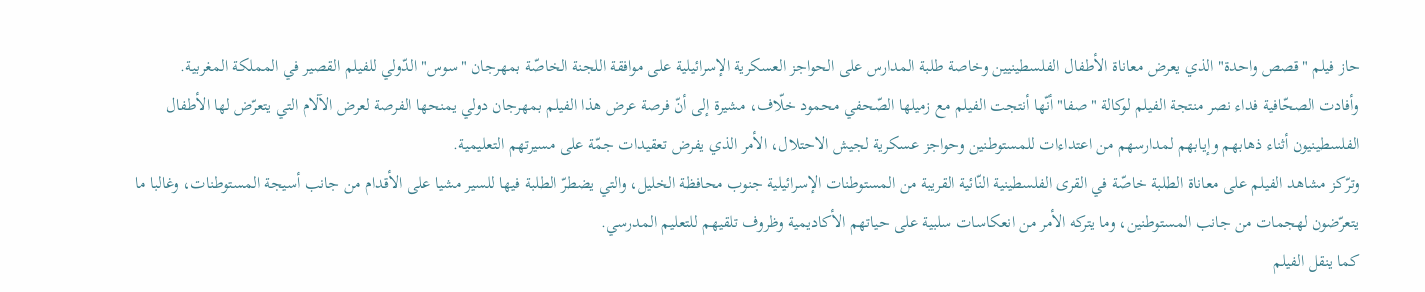حاز فيلم "قصص واحدة" الذي يعرض معاناة الأطفال الفلسطينيين وخاصة طلبة المدارس على الحواجز العسكرية الإسرائيلية على موافقة اللجنة الخاصّة بمهرجان "سوس" الدّولي للفيلم القصير في المملكة المغربية.
وأفادت الصحّافية فداء نصر منتجة الفيلم لوكالة "صفا" أنّها أنتجت الفيلم مع زميلها الصّحفي محمود خلّاف، مشيرة إلى أنّ فرصة عرض هذا الفيلم بمهرجان دولي يمنحها الفرصة لعرض الآلام التي يتعرّض لها الأطفال الفلسطينيون أثناء ذهابهم وإيابهم لمدارسهم من اعتداءات للمستوطنين وحواجز عسكرية لجيش الاحتلال، الأمر الذي يفرض تعقيدات جمّة على مسيرتهم التعليمية.
وترّكز مشاهد الفيلم على معاناة الطلبة خاصّة في القرى الفلسطينية النّائية القريبة من المستوطنات الإسرائيلية جنوب محافظة الخليل، والتي يضطرّ الطلبة فيها للسير مشيا على الأقدام من جانب أسيجة المستوطنات، وغالبا ما يتعرّضون لهجمات من جانب المستوطنين، وما يتركه الأمر من انعكاسات سلبية على حياتهم الأكاديمية وظروف تلقيهم للتعليم المدرسي.
كما ينقل الفيلم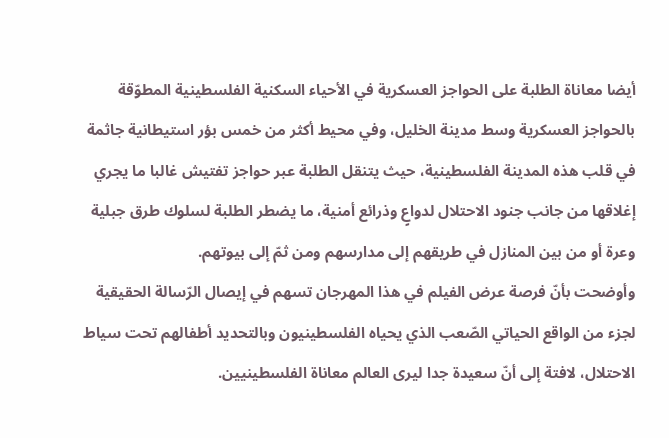أيضا معاناة الطلبة على الحواجز العسكرية في الأحياء السكنية الفلسطينية المطوّقة بالحواجز العسكرية وسط مدينة الخليل، وفي محيط أكثر من خمس بؤر استيطانية جاثمة في قلب هذه المدينة الفلسطينية، حيث يتنقل الطلبة عبر حواجز تفتيش غالبا ما يجري إغلاقها من جانب جنود الاحتلال لدواعٍ وذرائع أمنية، ما يضطر الطلبة لسلوك طرق جبلية وعرة أو من بين المنازل في طريقهم إلى مدارسهم ومن ثمّ إلى بيوتهم.
وأوضحت بأنّ فرصة عرض الفيلم في هذا المهرجان تسهم في إيصال الرّسالة الحقيقية لجزء من الواقع الحياتي الصّعب الذي يحياه الفلسطينيون وبالتحديد أطفالهم تحت سياط الاحتلال، لافتة إلى أنّ سعيدة جدا ليرى العالم معاناة الفلسطينيين.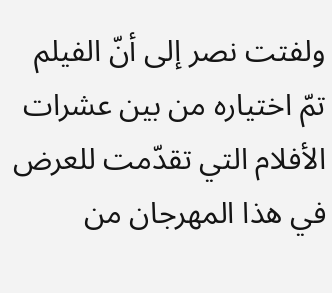ولفتت نصر إلى أنّ الفيلم تمّ اختياره من بين عشرات الأفلام التي تقدّمت للعرض في هذا المهرجان من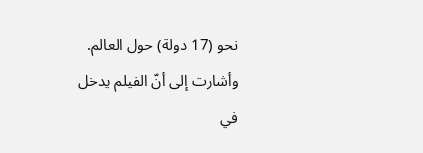نحو (17 دولة) حول العالم.
وأشارت إلى أنّ الفيلم يدخل في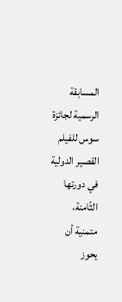المسابقة الرسمية لجائزة سوس للفيلم القصير الدولية في دورتها الثّامنة، متمنية أن يحوز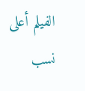الفيلم أعلى نسب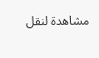مشاهدة لنقل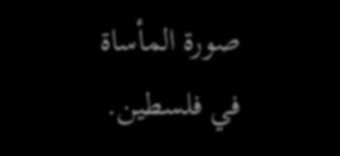صورة المأساة في فلسطين.